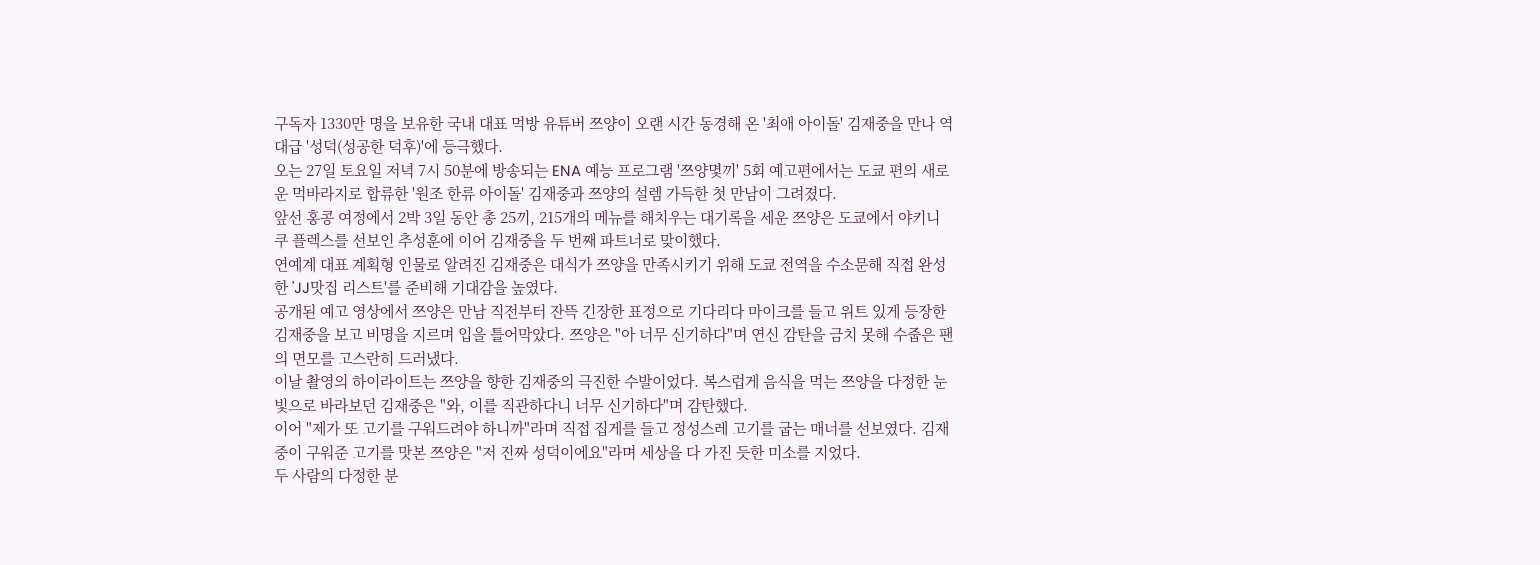구독자 1330만 명을 보유한 국내 대표 먹방 유튜버 쯔양이 오랜 시간 동경해 온 '최애 아이돌' 김재중을 만나 역대급 '성덕(성공한 덕후)'에 등극했다.
오는 27일 토요일 저녁 7시 50분에 방송되는 ENA 예능 프로그램 '쯔양몇끼' 5회 예고편에서는 도쿄 편의 새로운 먹바라지로 합류한 '원조 한류 아이돌' 김재중과 쯔양의 설렘 가득한 첫 만남이 그려졌다.
앞선 홍콩 여정에서 2박 3일 동안 총 25끼, 215개의 메뉴를 해치우는 대기록을 세운 쯔양은 도쿄에서 야키니쿠 플렉스를 선보인 추성훈에 이어 김재중을 두 번째 파트너로 맞이했다.
연예계 대표 계획형 인물로 알려진 김재중은 대식가 쯔양을 만족시키기 위해 도쿄 전역을 수소문해 직접 완성한 'JJ맛집 리스트'를 준비해 기대감을 높였다.
공개된 예고 영상에서 쯔양은 만남 직전부터 잔뜩 긴장한 표정으로 기다리다 마이크를 들고 위트 있게 등장한 김재중을 보고 비명을 지르며 입을 틀어막았다. 쯔양은 "아 너무 신기하다"며 연신 감탄을 금치 못해 수줍은 팬의 면모를 고스란히 드러냈다.
이날 촬영의 하이라이트는 쯔양을 향한 김재중의 극진한 수발이었다. 복스럽게 음식을 먹는 쯔양을 다정한 눈빛으로 바라보던 김재중은 "와, 이를 직관하다니 너무 신기하다"며 감탄했다.
이어 "제가 또 고기를 구워드려야 하니까"라며 직접 집게를 들고 정성스레 고기를 굽는 매너를 선보였다. 김재중이 구워준 고기를 맛본 쯔양은 "저 진짜 성덕이에요"라며 세상을 다 가진 듯한 미소를 지었다.
두 사람의 다정한 분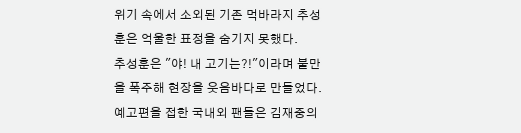위기 속에서 소외된 기존 먹바라지 추성훈은 억울한 표정을 숨기지 못했다.
추성훈은 "야! 내 고기는?!"이라며 불만을 폭주해 현장을 웃음바다로 만들었다.
예고편을 접한 국내외 팬들은 김재중의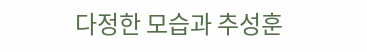다정한 모습과 추성훈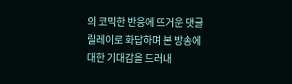의 코믹한 반응에 뜨거운 댓글 릴레이로 화답하며 본 방송에 대한 기대감을 드러내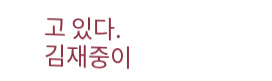고 있다.
김재중이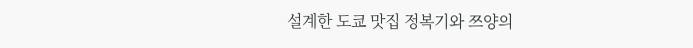설계한 도쿄 맛집 정복기와 쯔양의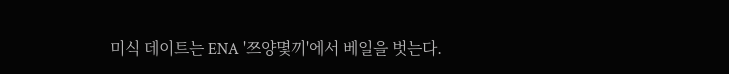미식 데이트는 ENA '쯔양몇끼'에서 베일을 벗는다.